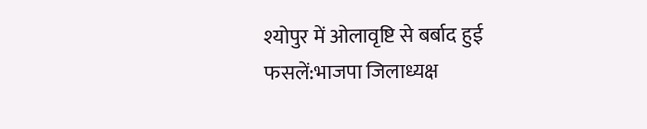श्योपुर में ओलावृष्टि से बर्बाद हुई फसलें:भाजपा जिलाध्यक्ष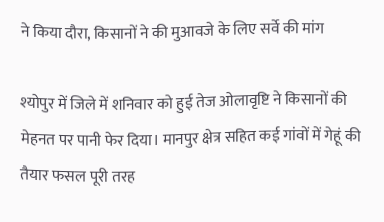ने किया दौरा, किसानों ने की मुआवजे के लिए सर्वे की मांग

श्योपुर में जिले में शनिवार को हुई तेज ओलावृष्टि ने किसानों की मेहनत पर पानी फेर दिया। मानपुर क्षेत्र सहित कई गांवों में गेहूं की तैयार फसल पूरी तरह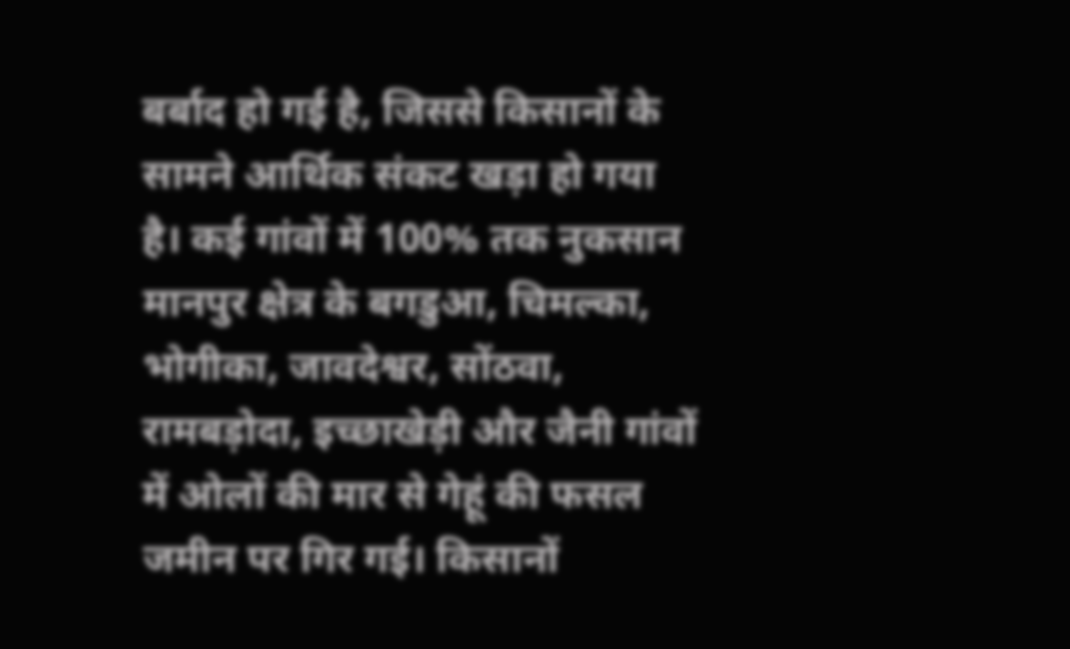बर्बाद हो गई है, जिससे किसानों के सामने आर्थिक संकट खड़ा हो गया है। कई गांवों में 100% तक नुकसान मानपुर क्षेत्र के बगडुआ, चिमल्का, भोगीका, जावदेश्वर, सोंठवा, रामबड़ोदा, इच्छाखेड़ी और जैनी गांवों में ओलों की मार से गेहूं की फसल जमीन पर गिर गई। किसानों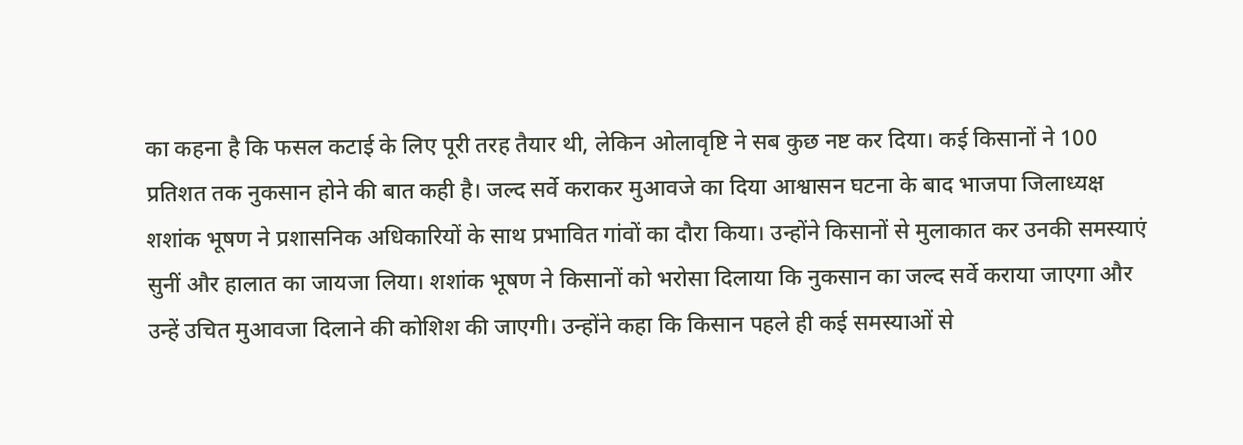का कहना है कि फसल कटाई के लिए पूरी तरह तैयार थी, लेकिन ओलावृष्टि ने सब कुछ नष्ट कर दिया। कई किसानों ने 100 प्रतिशत तक नुकसान होने की बात कही है। जल्द सर्वे कराकर मुआवजे का दिया आश्वासन घटना के बाद भाजपा जिलाध्यक्ष शशांक भूषण ने प्रशासनिक अधिकारियों के साथ प्रभावित गांवों का दौरा किया। उन्होंने किसानों से मुलाकात कर उनकी समस्याएं सुनीं और हालात का जायजा लिया। शशांक भूषण ने किसानों को भरोसा दिलाया कि नुकसान का जल्द सर्वे कराया जाएगा और उन्हें उचित मुआवजा दिलाने की कोशिश की जाएगी। उन्होंने कहा कि किसान पहले ही कई समस्याओं से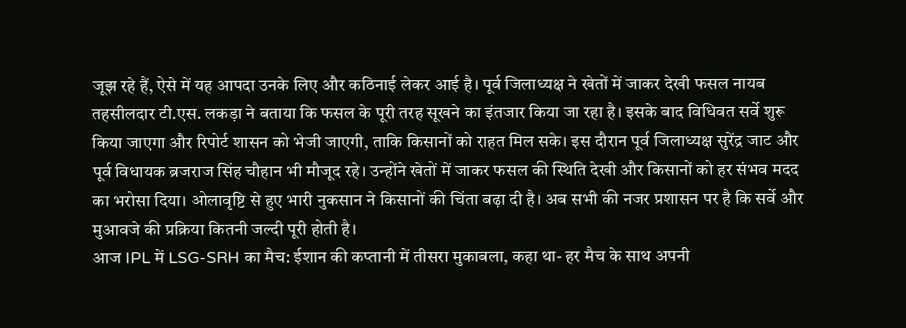जूझ रहे हैं, ऐसे में यह आपदा उनके लिए और कठिनाई लेकर आई है। पूर्व जिलाध्यक्ष ने खेतों में जाकर देखी फसल नायब तहसीलदार टी.एस. लकड़ा ने बताया कि फसल के पूरी तरह सूखने का इंतजार किया जा रहा है। इसके बाद विधिवत सर्वे शुरू किया जाएगा और रिपोर्ट शासन को भेजी जाएगी, ताकि किसानों को राहत मिल सके। इस दौरान पूर्व जिलाध्यक्ष सुरेंद्र जाट और पूर्व विधायक ब्रजराज सिंह चौहान भी मौजूद रहे। उन्होंने खेतों में जाकर फसल की स्थिति देखी और किसानों को हर संभव मदद का भरोसा दिया। ओलावृष्टि से हुए भारी नुकसान ने किसानों की चिंता बढ़ा दी है। अब सभी की नजर प्रशासन पर है कि सर्वे और मुआवजे की प्रक्रिया कितनी जल्दी पूरी होती है।
आज IPL में LSG-SRH का मैच: ईशान की कप्तानी में तीसरा मुकाबला, कहा था- हर मैच के साथ अपनी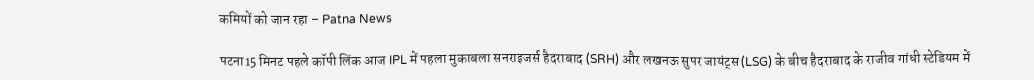कमियों को जान रहा – Patna News

पटना15 मिनट पहले कॉपी लिंक आज IPL में पहला मुकाबला सनराइजर्स हैदराबाद (SRH) और लखनऊ सुपर जायंट्स (LSG) के बीच हैदराबाद के राजीव गांधी स्टेडियम में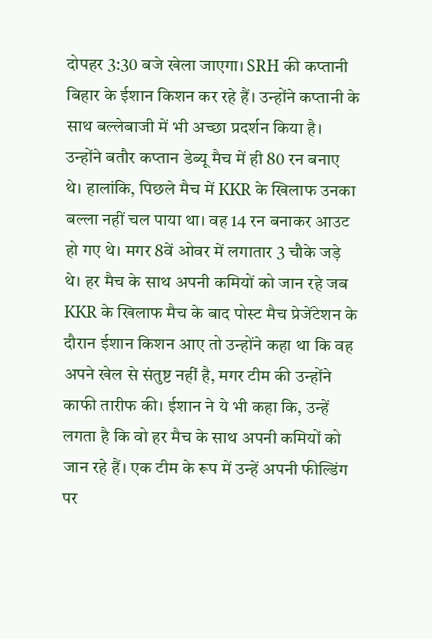दोपहर 3:30 बजे खेला जाएगा। SRH की कप्तानी बिहार के ईशान किशन कर रहे हैं। उन्होंने कप्तानी के साथ बल्लेबाजी में भी अच्छा प्रदर्शन किया है। उन्होंने बतौर कप्तान डेब्यू मैच में ही 80 रन बनाए थे। हालांकि, पिछले मैच में KKR के खिलाफ उनका बल्ला नहीं चल पाया था। वह 14 रन बनाकर आउट हो गए थे। मगर 8वें ओवर में लगातार 3 चौके जड़े थे। हर मैच के साथ अपनी कमियों को जान रहे जब KKR के खिलाफ मैच के बाद पोस्ट मैच प्रेजेंटेशन के दौरान ईशान किशन आए तो उन्होंने कहा था कि वह अपने खेल से संतुष्ट नहीं है, मगर टीम की उन्होंने काफी तारीफ की। ईशान ने ये भी कहा कि, उन्हें लगता है कि वो हर मैच के साथ अपनी कमियों को जान रहे हैं। एक टीम के रूप में उन्हें अपनी फील्डिंग पर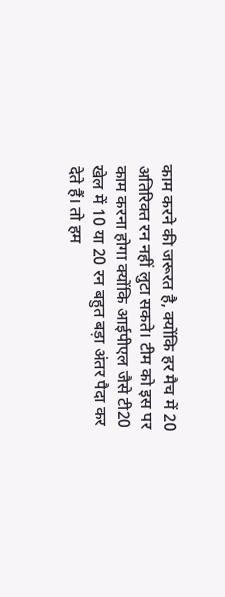काम करने की जरूरत है, क्योंकि हर मैच में 20 अतिरिक्त रन नहीं लुटा सकते। टीम को इस पर काम करना होगा क्योंकि आईपीएल जैसे टी20 खेल में 10 या 20 रन बहुत बड़ा अंतर पैदा कर देते हैं। तो हम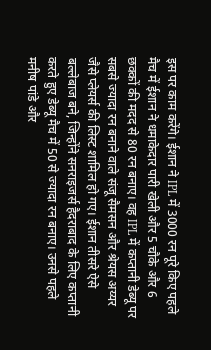इस पर काम करेंगे। ईशान ने IPL में 3000 रन पूरे किए पहले मैच में ईशान ने धमाकेदार पारी खेली और 5 चौके और 6 छक्कों की मदद से 80 रन बनाए। वह IPL में कप्तानी डेब्यू पर सबसे ज्यादा रन बनाने वाले संजू सैमसन और श्रेयस अय्यर जैसे प्लेयर्स की लिस्ट शामिल हो गए। ईशान तीसरे ऐसे बल्लेबाज बने, जिन्होंने सनराइजर्स हैदराबाद के लिए कप्तानी करते हुए डेब्यू मैच में 50 से ज्यादा रन बनाए। उनसे पहले मनीष पांडे और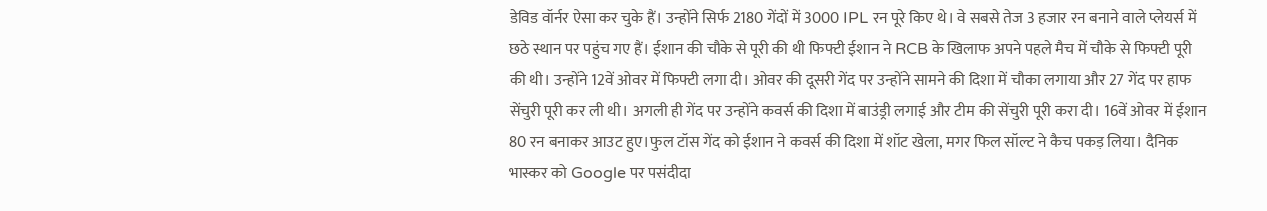डेविड वॉर्नर ऐसा कर चुके हैं। उन्होंने सिर्फ 2180 गेंदों में 3000 IPL रन पूरे किए थे। वे सबसे तेज 3 हजार रन बनाने वाले प्लेयर्स में छठे स्थान पर पहुंच गए हैं। ईशान की चौके से पूरी की थी फिफ्टी ईशान ने RCB के खिलाफ अपने पहले मैच में चौके से फिफ्टी पूरी की थी। उन्होंने 12वें ओवर में फिफ्टी लगा दी। ओवर की दूसरी गेंद पर उन्होंने सामने की दिशा में चौका लगाया और 27 गेंद पर हाफ सेंचुरी पूरी कर ली थी। अगली ही गेंद पर उन्होंने कवर्स की दिशा में बाउंड्री लगाई और टीम की सेंचुरी पूरी करा दी। 16वें ओवर में ईशान 80 रन बनाकर आउट हुए।फुल टॉस गेंद को ईशान ने कवर्स की दिशा में शॉट खेला, मगर फिल सॉल्ट ने कैच पकड़ लिया। दैनिक भास्कर को Google पर पसंदीदा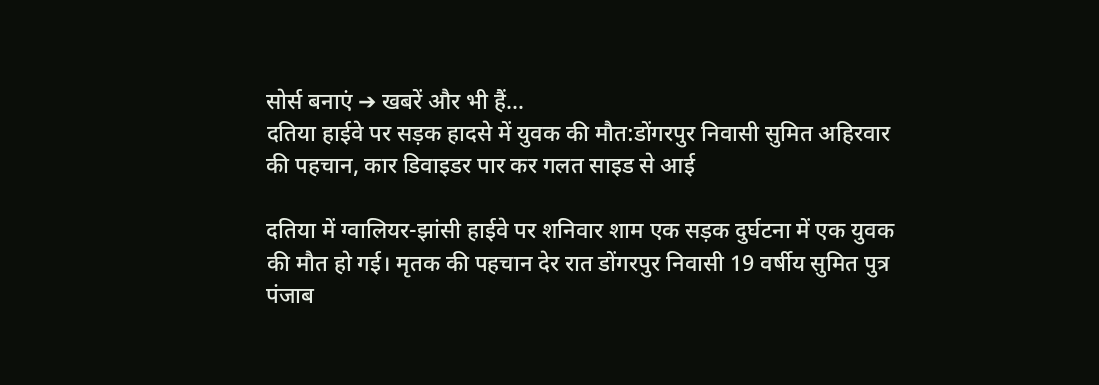सोर्स बनाएं ➔ खबरें और भी हैं…
दतिया हाईवे पर सड़क हादसे में युवक की मौत:डोंगरपुर निवासी सुमित अहिरवार की पहचान, कार डिवाइडर पार कर गलत साइड से आई

दतिया में ग्वालियर-झांसी हाईवे पर शनिवार शाम एक सड़क दुर्घटना में एक युवक की मौत हो गई। मृतक की पहचान देर रात डोंगरपुर निवासी 19 वर्षीय सुमित पुत्र पंजाब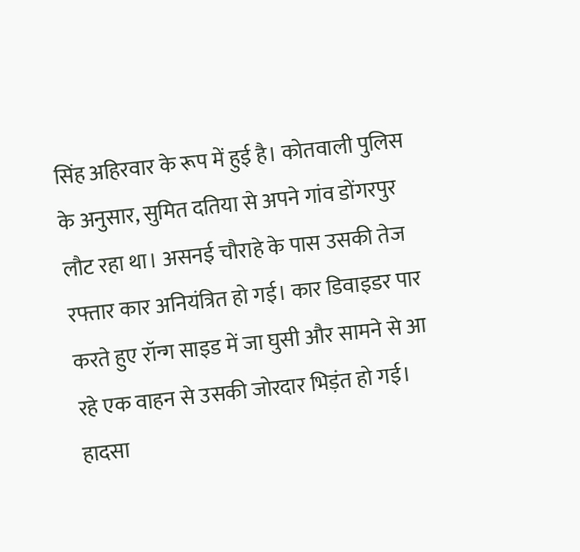सिंह अहिरवार के रूप में हुई है। कोतवाली पुलिस के अनुसार, सुमित दतिया से अपने गांव डोंगरपुर लौट रहा था। असनई चौराहे के पास उसकी तेज रफ्तार कार अनियंत्रित हो गई। कार डिवाइडर पार करते हुए रॉन्ग साइड में जा घुसी और सामने से आ रहे एक वाहन से उसकी जोरदार भिड़ंत हो गई। हादसा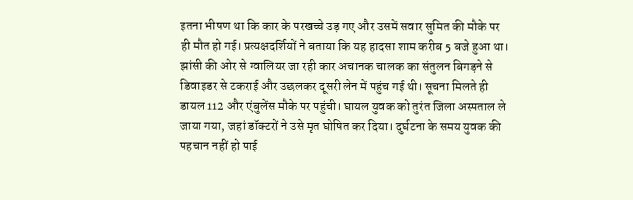इतना भीषण था कि कार के परखच्चे उड़ गए और उसमें सवार सुमित की मौके पर ही मौत हो गई। प्रत्यक्षदर्शियों ने बताया कि यह हादसा शाम करीब 5 बजे हुआ था। झांसी की ओर से ग्वालियर जा रही कार अचानक चालक का संतुलन बिगड़ने से डिवाइडर से टकराई और उछलकर दूसरी लेन में पहुंच गई थी। सूचना मिलते ही डायल 112 और एंबुलेंस मौके पर पहुंची। घायल युवक को तुरंत जिला अस्पताल ले जाया गया, जहां डॉक्टरों ने उसे मृत घोषित कर दिया। दुर्घटना के समय युवक की पहचान नहीं हो पाई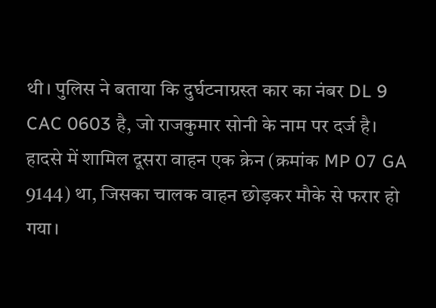थी। पुलिस ने बताया कि दुर्घटनाग्रस्त कार का नंबर DL 9 CAC 0603 है, जो राजकुमार सोनी के नाम पर दर्ज है। हादसे में शामिल दूसरा वाहन एक क्रेन (क्रमांक MP 07 GA 9144) था, जिसका चालक वाहन छोड़कर मौके से फरार हो गया।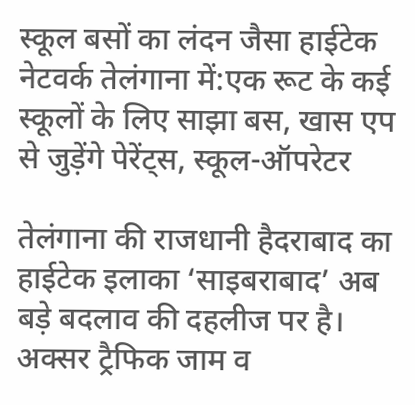स्कूल बसों का लंदन जैसा हाईटेक नेटवर्क तेलंगाना में:एक रूट के कई स्कूलों के लिए साझा बस, खास एप से जुड़ेंगे पेरेंट्स, स्कूल-ऑपरेटर

तेलंगाना की राजधानी हैदराबाद का हाईटेक इलाका ‘साइबराबाद’ अब बड़े बदलाव की दहलीज पर है। अक्सर ट्रैफिक जाम व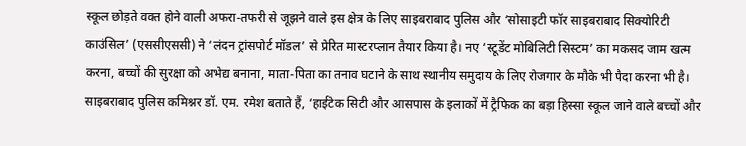स्कूल छोड़ते वक्त होने वाली अफरा-तफरी से जूझने वाले इस क्षेत्र के लिए साइबराबाद पुलिस और ‘सोसाइटी फॉर साइबराबाद सिक्योरिटी काउंसिल’ (एससीएससी) ने ‘लंदन ट्रांसपोर्ट मॉडल’ से प्रेरित मास्टरप्लान तैयार किया है। नए ‘स्टूडेंट मोबिलिटी सिस्टम’ का मकसद जाम खत्म करना, बच्चों की सुरक्षा को अभेद्य बनाना, माता-पिता का तनाव घटाने के साथ स्थानीय समुदाय के लिए रोजगार के मौके भी पैदा करना भी है। साइबराबाद पुलिस कमिश्नर डॉ. एम. रमेश बताते हैं, ‘हाईटेक सिटी और आसपास के इलाकों में ट्रैफिक का बड़ा हिस्सा स्कूल जाने वाले बच्चों और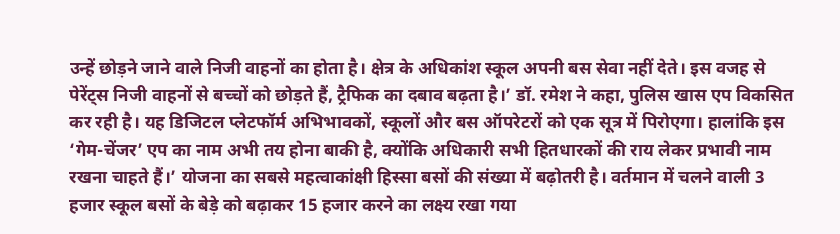उन्हें छोड़ने जाने वाले निजी वाहनों का होता है। क्षेत्र के अधिकांश स्कूल अपनी बस सेवा नहीं देते। इस वजह से पेरेंट्स निजी वाहनों से बच्चों को छोड़ते हैं, ट्रैफिक का दबाव बढ़ता है।’ डॉ. रमेश ने कहा, पुलिस खास एप विकसित कर रही है। यह डिजिटल प्लेटफॉर्म अभिभावकों, स्कूलों और बस ऑपरेटरों को एक सूत्र में पिरोएगा। हालांकि इस ‘गेम-चेंजर’ एप का नाम अभी तय होना बाकी है, क्योंकि अधिकारी सभी हितधारकों की राय लेकर प्रभावी नाम रखना चाहते हैं।’ योजना का सबसे महत्वाकांक्षी हिस्सा बसों की संख्या में बढ़ोतरी है। वर्तमान में चलने वाली 3 हजार स्कूल बसों के बेड़े को बढ़ाकर 15 हजार करने का लक्ष्य रखा गया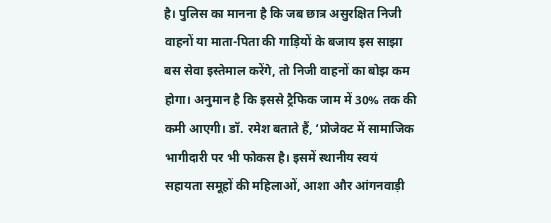है। पुलिस का मानना है कि जब छात्र असुरक्षित निजी वाहनों या माता-पिता की गाड़ियों के बजाय इस साझा बस सेवा इस्तेमाल करेंगे, तो निजी वाहनों का बोझ कम होगा। अनुमान है कि इससे ट्रैफिक जाम में 30% तक की कमी आएगी। डॉ. रमेश बताते हैं, ‘प्रोजेक्ट में सामाजिक भागीदारी पर भी फोकस है। इसमें स्थानीय स्वयं सहायता समूहों की महिलाओं, आशा और आंगनवाड़ी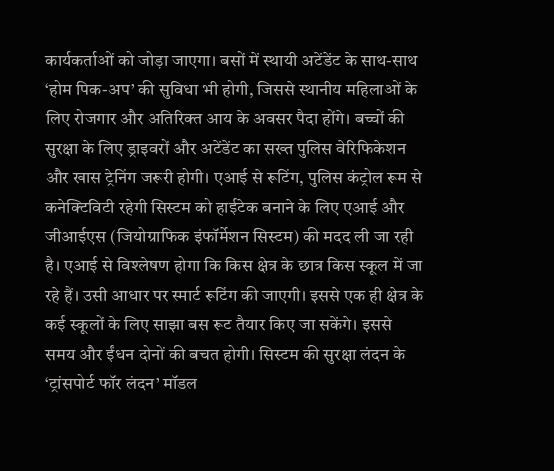कार्यकर्ताओं को जोड़ा जाएगा। बसों में स्थायी अटेंडेंट के साथ-साथ ‘होम पिक-अप’ की सुविधा भी होगी, जिससे स्थानीय महिलाओं के लिए रोजगार और अतिरिक्त आय के अवसर पैदा होंगे। बच्चों की सुरक्षा के लिए ड्राइवरों और अटेंडेंट का सख्त पुलिस वेरिफिकेशन और खास ट्रेनिंग जरूरी होगी। एआई से रूटिंग, पुलिस कंट्रोल रूम से कनेक्टिविटी रहेगी सिस्टम को हाईटेक बनाने के लिए एआई और जीआईएस (जियोग्राफिक इंफॉर्मेशन सिस्टम) की मदद ली जा रही है। एआई से विश्लेषण होगा कि किस क्षेत्र के छात्र किस स्कूल में जा रहे हैं। उसी आधार पर स्मार्ट रूटिंग की जाएगी। इससे एक ही क्षेत्र के कई स्कूलों के लिए साझा बस रूट तैयार किए जा सकेंगे। इससे समय और ईंधन दोनों की बचत होगी। सिस्टम की सुरक्षा लंदन के ‘ट्रांसपोर्ट फॉर लंदन’ मॉडल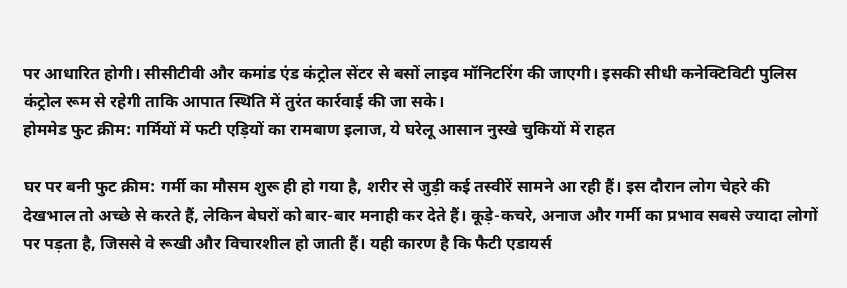पर आधारित होगी। सीसीटीवी और कमांड एंड कंट्रोल सेंटर से बसों लाइव मॉनिटरिंग की जाएगी। इसकी सीधी कनेक्टिविटी पुलिस कंट्रोल रूम से रहेगी ताकि आपात स्थिति में तुरंत कार्रवाई की जा सके।
होममेड फुट क्रीम: गर्मियों में फटी एड़ियों का रामबाण इलाज, ये घरेलू आसान नुस्खे चुकियों में राहत

घर पर बनी फुट क्रीम: गर्मी का मौसम शुरू ही हो गया है, शरीर से जुड़ी कई तस्वीरें सामने आ रही हैं। इस दौरान लोग चेहरे की देखभाल तो अच्छे से करते हैं, लेकिन बेघरों को बार-बार मनाही कर देते हैं। कूड़े-कचरे, अनाज और गर्मी का प्रभाव सबसे ज्यादा लोगों पर पड़ता है, जिससे वे रूखी और विचारशील हो जाती हैं। यही कारण है कि फैटी एडायर्स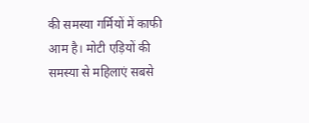की समस्या गर्मियों में काफी आम है। मोटी एड़ियों की समस्या से महिलाएं सबसे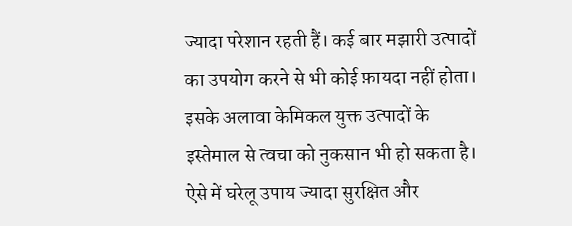ज्यादा परेशान रहती हैं। कई बार मझारी उत्पादों का उपयोग करने से भी कोई फ़ायदा नहीं होता। इसके अलावा केमिकल युक्त उत्पादों के इस्तेमाल से त्वचा को नुकसान भी हो सकता है। ऐसे में घरेलू उपाय ज्यादा सुरक्षित और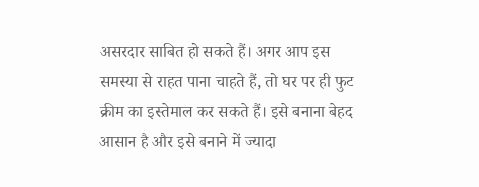असरदार साबित हो सकते हैं। अगर आप इस समस्या से राहत पाना चाहते हैं, तो घर पर ही फुट क्रीम का इस्तेमाल कर सकते हैं। इसे बनाना बेहद आसान है और इसे बनाने में ज्यादा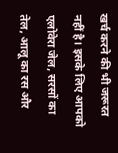खर्च करने की भी जरूरत नहीं है। इसके लिए आपको एलोवेरा जेल, सरसों का तेल, आलू का रस और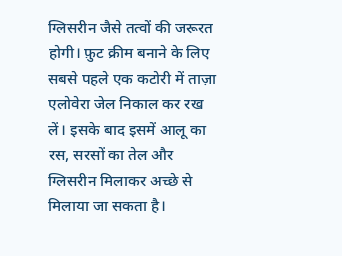ग्लिसरीन जैसे तत्वों की जरूरत होगी। फ़ुट क्रीम बनाने के लिए सबसे पहले एक कटोरी में ताज़ा एलोवेरा जेल निकाल कर रख लें। इसके बाद इसमें आलू का रस, सरसों का तेल और ग्लिसरीन मिलाकर अच्छे से मिलाया जा सकता है।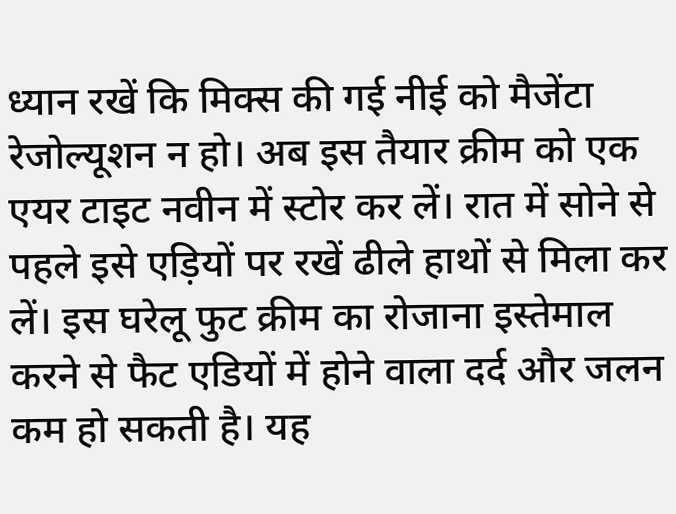ध्यान रखें कि मिक्स की गई नीई को मैजेंटा रेजोल्यूशन न हो। अब इस तैयार क्रीम को एक एयर टाइट नवीन में स्टोर कर लें। रात में सोने से पहले इसे एड़ियों पर रखें ढीले हाथों से मिला कर लें। इस घरेलू फुट क्रीम का रोजाना इस्तेमाल करने से फैट एडियों में होने वाला दर्द और जलन कम हो सकती है। यह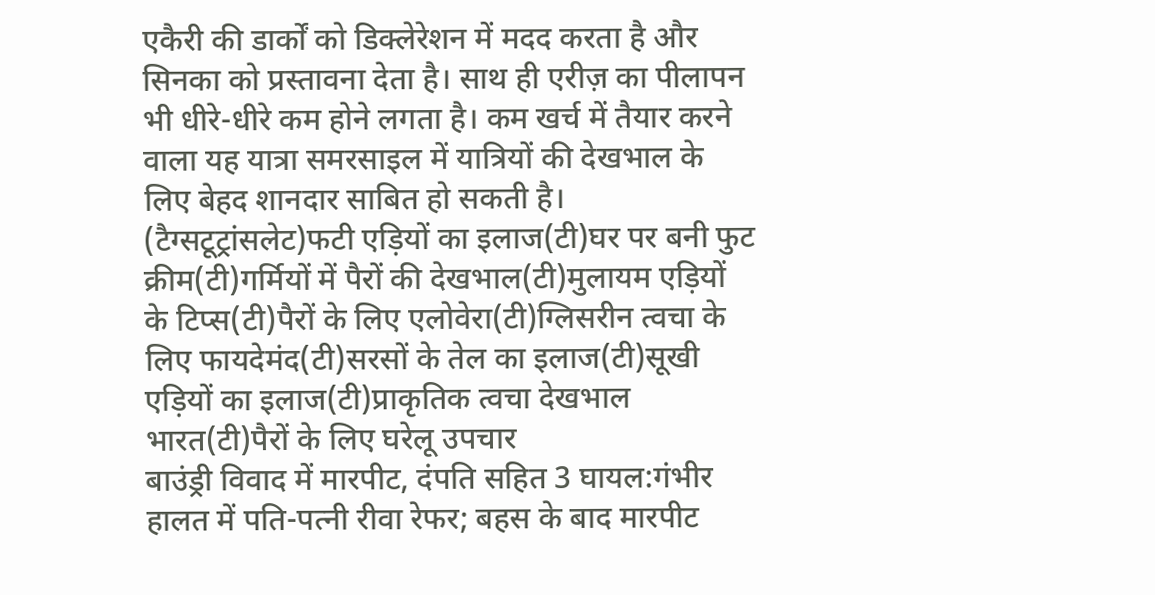एकैरी की डार्कों को डिक्लेरेशन में मदद करता है और सिनका को प्रस्तावना देता है। साथ ही एरीज़ का पीलापन भी धीरे-धीरे कम होने लगता है। कम खर्च में तैयार करने वाला यह यात्रा समरसाइल में यात्रियों की देखभाल के लिए बेहद शानदार साबित हो सकती है। (टैग्सटूट्रांसलेट)फटी एड़ियों का इलाज(टी)घर पर बनी फुट क्रीम(टी)गर्मियों में पैरों की देखभाल(टी)मुलायम एड़ियों के टिप्स(टी)पैरों के लिए एलोवेरा(टी)ग्लिसरीन त्वचा के लिए फायदेमंद(टी)सरसों के तेल का इलाज(टी)सूखी एड़ियों का इलाज(टी)प्राकृतिक त्वचा देखभाल भारत(टी)पैरों के लिए घरेलू उपचार
बाउंड्री विवाद में मारपीट, दंपति सहित 3 घायल:गंभीर हालत में पति-पत्नी रीवा रेफर; बहस के बाद मारपीट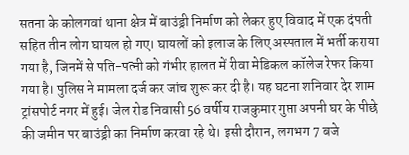सतना के कोलगवां थाना क्षेत्र में बाउंड्री निर्माण को लेकर हुए विवाद में एक दंपती सहित तीन लोग घायल हो गए। घायलों को इलाज के लिए अस्पताल में भर्ती कराया गया है, जिनमें से पति-पत्नी को गंभीर हालत में रीवा मेडिकल कॉलेज रेफर किया गया है। पुलिस ने मामला दर्ज कर जांच शुरू कर दी है। यह घटना शनिवार देर शाम ट्रांसपोर्ट नगर में हुई। जेल रोड निवासी 56 वर्षीय राजकुमार गुप्ता अपनी घर के पीछे की जमीन पर बाउंड्री का निर्माण करवा रहे थे। इसी दौरान, लगभग 7 बजे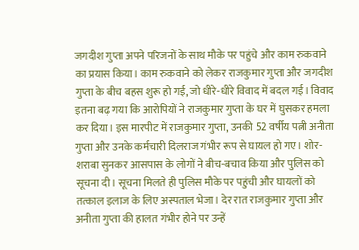जगदीश गुप्ता अपने परिजनों के साथ मौके पर पहुंचे और काम रुकवाने का प्रयास किया। काम रुकवाने को लेकर राजकुमार गुप्ता और जगदीश गुप्ता के बीच बहस शुरू हो गई, जो धीरे-धीरे विवाद में बदल गई। विवाद इतना बढ़ गया कि आरोपियों ने राजकुमार गुप्ता के घर में घुसकर हमला कर दिया। इस मारपीट में राजकुमार गुप्ता, उनकी 52 वर्षीय पत्नी अनीता गुप्ता और उनके कर्मचारी दिलराज गंभीर रूप से घायल हो गए। शोर-शराबा सुनकर आसपास के लोगों ने बीच-बचाव किया और पुलिस को सूचना दी। सूचना मिलते ही पुलिस मौके पर पहुंची और घायलों को तत्काल इलाज के लिए अस्पताल भेजा। देर रात राजकुमार गुप्ता और अनीता गुप्ता की हालत गंभीर होने पर उन्हें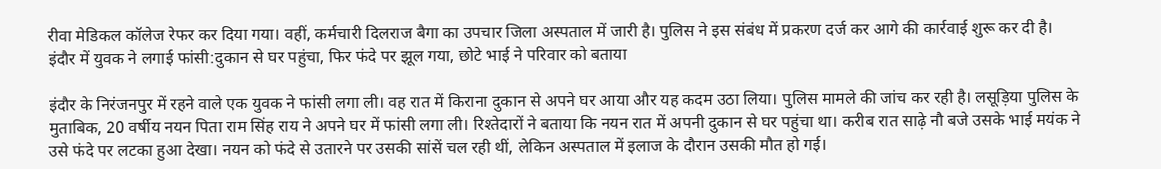रीवा मेडिकल कॉलेज रेफर कर दिया गया। वहीं, कर्मचारी दिलराज बैगा का उपचार जिला अस्पताल में जारी है। पुलिस ने इस संबंध में प्रकरण दर्ज कर आगे की कार्रवाई शुरू कर दी है।
इंदौर में युवक ने लगाई फांसी:दुकान से घर पहुंचा, फिर फंदे पर झूल गया, छोटे भाई ने परिवार को बताया

इंदौर के निरंजनपुर में रहने वाले एक युवक ने फांसी लगा ली। वह रात में किराना दुकान से अपने घर आया और यह कदम उठा लिया। पुलिस मामले की जांच कर रही है। लसूड़िया पुलिस के मुताबिक, 20 वर्षीय नयन पिता राम सिंह राय ने अपने घर में फांसी लगा ली। रिश्तेदारों ने बताया कि नयन रात में अपनी दुकान से घर पहुंचा था। करीब रात साढ़े नौ बजे उसके भाई मयंक ने उसे फंदे पर लटका हुआ देखा। नयन को फंदे से उतारने पर उसकी सांसें चल रही थीं, लेकिन अस्पताल में इलाज के दौरान उसकी मौत हो गई।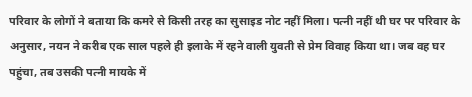परिवार के लोगों ने बताया कि कमरे से किसी तरह का सुसाइड नोट नहीं मिला। पत्नी नहीं थी घर पर परिवार के अनुसार, नयन ने करीब एक साल पहले ही इलाके में रहने वाली युवती से प्रेम विवाह किया था। जब वह घर पहुंचा, तब उसकी पत्नी मायके में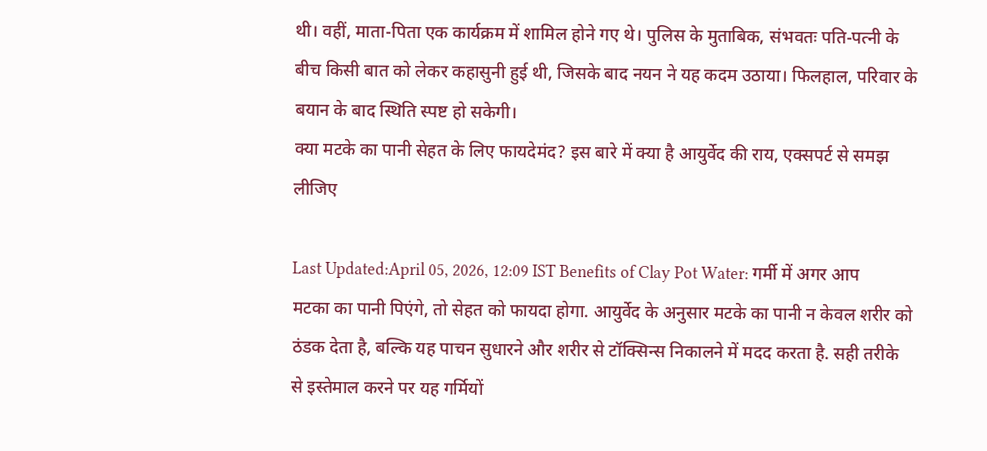थी। वहीं, माता-पिता एक कार्यक्रम में शामिल होने गए थे। पुलिस के मुताबिक, संभवतः पति-पत्नी के बीच किसी बात को लेकर कहासुनी हुई थी, जिसके बाद नयन ने यह कदम उठाया। फिलहाल, परिवार के बयान के बाद स्थिति स्पष्ट हो सकेगी।
क्या मटके का पानी सेहत के लिए फायदेमंद? इस बारे में क्या है आयुर्वेद की राय, एक्सपर्ट से समझ लीजिए

Last Updated:April 05, 2026, 12:09 IST Benefits of Clay Pot Water: गर्मी में अगर आप मटका का पानी पिएंगे, तो सेहत को फायदा होगा. आयुर्वेद के अनुसार मटके का पानी न केवल शरीर को ठंडक देता है, बल्कि यह पाचन सुधारने और शरीर से टॉक्सिन्स निकालने में मदद करता है. सही तरीके से इस्तेमाल करने पर यह गर्मियों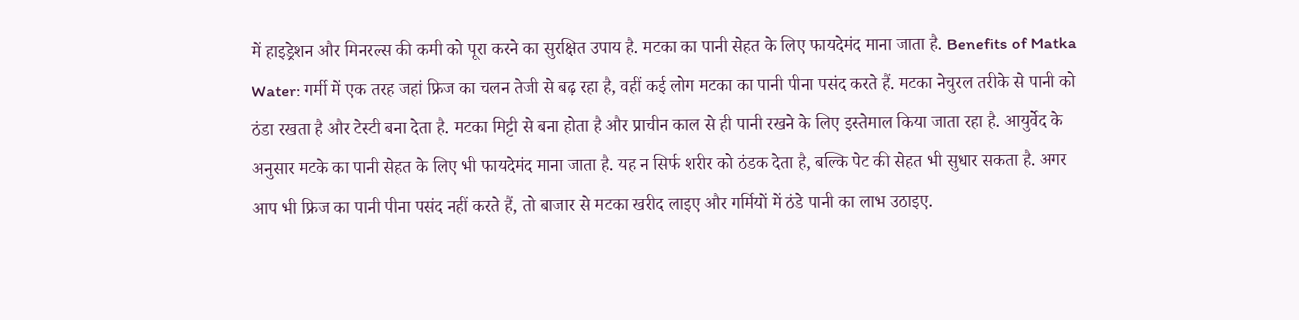में हाइड्रेशन और मिनरल्स की कमी को पूरा करने का सुरक्षित उपाय है. मटका का पानी सेहत के लिए फायदेमंद माना जाता है. Benefits of Matka Water: गर्मी में एक तरह जहां फ्रिज का चलन तेजी से बढ़ रहा है, वहीं कई लोग मटका का पानी पीना पसंद करते हैं. मटका नेचुरल तरीके से पानी को ठंडा रखता है और टेस्टी बना देता है. मटका मिट्टी से बना होता है और प्राचीन काल से ही पानी रखने के लिए इस्तेमाल किया जाता रहा है. आयुर्वेद के अनुसार मटके का पानी सेहत के लिए भी फायदेमंद माना जाता है. यह न सिर्फ शरीर को ठंडक देता है, बल्कि पेट की सेहत भी सुधार सकता है. अगर आप भी फ्रिज का पानी पीना पसंद नहीं करते हैं, तो बाजार से मटका खरीद लाइए और गर्मियों में ठंडे पानी का लाभ उठाइए.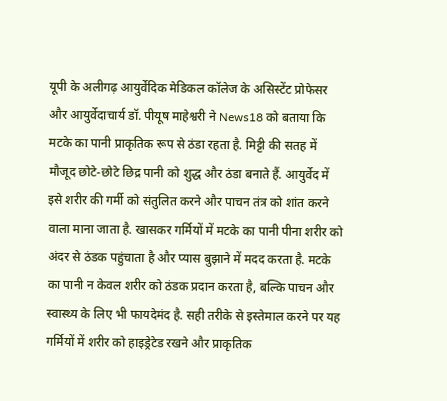यूपी के अलीगढ़ आयुर्वेदिक मेडिकल कॉलेज के असिस्टेंट प्रोफेसर और आयुर्वेदाचार्य डॉ. पीयूष माहेश्वरी ने News18 को बताया कि मटके का पानी प्राकृतिक रूप से ठंडा रहता है. मिट्टी की सतह में मौजूद छोटे-छोटे छिद्र पानी को शुद्ध और ठंडा बनाते हैं. आयुर्वेद में इसे शरीर की गर्मी को संतुलित करने और पाचन तंत्र को शांत करने वाला माना जाता है. खासकर गर्मियों में मटके का पानी पीना शरीर को अंदर से ठंडक पहुंचाता है और प्यास बुझाने में मदद करता है. मटके का पानी न केवल शरीर को ठंडक प्रदान करता है, बल्कि पाचन और स्वास्थ्य के लिए भी फायदेमंद है. सही तरीके से इस्तेमाल करने पर यह गर्मियों में शरीर को हाइड्रेटेड रखने और प्राकृतिक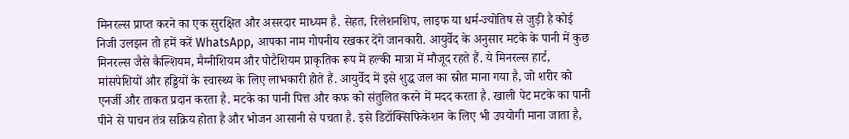मिनरल्स प्राप्त करने का एक सुरक्षित और असरदार माध्यम है. सेहत, रिलेशनशिप, लाइफ या धर्म-ज्योतिष से जुड़ी है कोई निजी उलझन तो हमें करें WhatsApp, आपका नाम गोपनीय रखकर देंगे जानकारी. आयुर्वेद के अनुसार मटके के पानी में कुछ मिनरल्स जैसे कैल्शियम, मैग्नीशियम और पोटैशियम प्राकृतिक रूप में हल्की मात्रा में मौजूद रहते हैं. ये मिनरल्स हार्ट, मांसपेशियों और हड्डियों के स्वास्थ्य के लिए लाभकारी होते हैं. आयुर्वेद में इसे शुद्ध जल का स्रोत माना गया है, जो शरीर को एनर्जी और ताकत प्रदान करता है. मटके का पानी पित्त और कफ को संतुलित करने में मदद करता है. खाली पेट मटके का पानी पीने से पाचन तंत्र सक्रिय होता है और भोजन आसानी से पचता है. इसे डिटॉक्सिफिकेशन के लिए भी उपयोगी माना जाता है,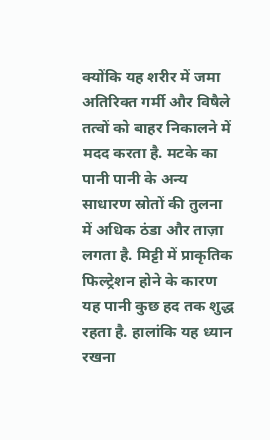क्योंकि यह शरीर में जमा अतिरिक्त गर्मी और विषैले तत्वों को बाहर निकालने में मदद करता है. मटके का पानी पानी के अन्य साधारण स्रोतों की तुलना में अधिक ठंडा और ताज़ा लगता है. मिट्टी में प्राकृतिक फिल्ट्रेशन होने के कारण यह पानी कुछ हद तक शुद्ध रहता है. हालांकि यह ध्यान रखना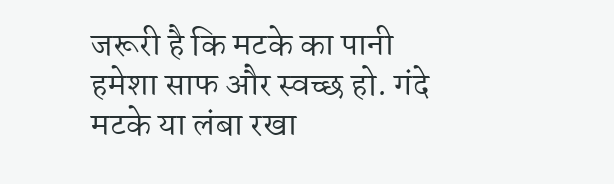जरूरी है कि मटके का पानी हमेशा साफ और स्वच्छ हो. गंदे मटके या लंबा रखा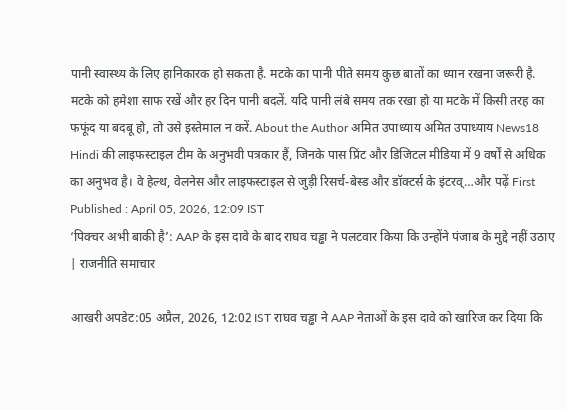पानी स्वास्थ्य के लिए हानिकारक हो सकता है. मटके का पानी पीते समय कुछ बातों का ध्यान रखना जरूरी है. मटके को हमेशा साफ रखें और हर दिन पानी बदलें. यदि पानी लंबे समय तक रखा हो या मटके में किसी तरह का फफूंद या बदबू हो, तो उसे इस्तेमाल न करें. About the Author अमित उपाध्याय अमित उपाध्याय News18 Hindi की लाइफस्टाइल टीम के अनुभवी पत्रकार हैं, जिनके पास प्रिंट और डिजिटल मीडिया में 9 वर्षों से अधिक का अनुभव है। वे हेल्थ, वेलनेस और लाइफस्टाइल से जुड़ी रिसर्च-बेस्ड और डॉक्टर्स के इंटरव्…और पढ़ें First Published : April 05, 2026, 12:09 IST
‘पिक्चर अभी बाकी है’: AAP के इस दावे के बाद राघव चड्ढा ने पलटवार किया कि उन्होंने पंजाब के मुद्दे नहीं उठाए | राजनीति समाचार

आखरी अपडेट:05 अप्रैल, 2026, 12:02 IST राघव चड्ढा ने AAP नेताओं के इस दावे को खारिज कर दिया कि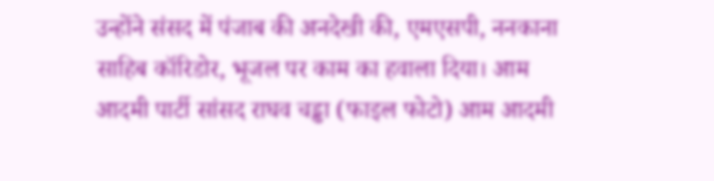उन्होंने संसद में पंजाब की अनदेखी की, एमएसपी, ननकाना साहिब कॉरिडोर, भूजल पर काम का हवाला दिया। आम आदमी पार्टी सांसद राघव चड्ढा (फाइल फोटो) आम आदमी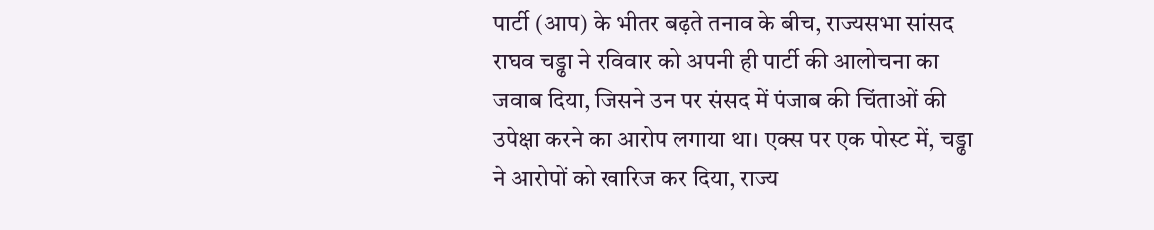पार्टी (आप) के भीतर बढ़ते तनाव के बीच, राज्यसभा सांसद राघव चड्ढा ने रविवार को अपनी ही पार्टी की आलोचना का जवाब दिया, जिसने उन पर संसद में पंजाब की चिंताओं की उपेक्षा करने का आरोप लगाया था। एक्स पर एक पोस्ट में, चड्ढा ने आरोपों को खारिज कर दिया, राज्य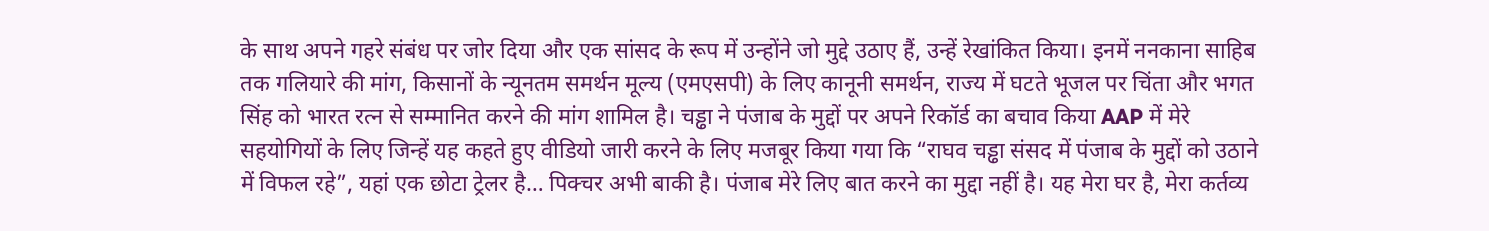के साथ अपने गहरे संबंध पर जोर दिया और एक सांसद के रूप में उन्होंने जो मुद्दे उठाए हैं, उन्हें रेखांकित किया। इनमें ननकाना साहिब तक गलियारे की मांग, किसानों के न्यूनतम समर्थन मूल्य (एमएसपी) के लिए कानूनी समर्थन, राज्य में घटते भूजल पर चिंता और भगत सिंह को भारत रत्न से सम्मानित करने की मांग शामिल है। चड्ढा ने पंजाब के मुद्दों पर अपने रिकॉर्ड का बचाव किया AAP में मेरे सहयोगियों के लिए जिन्हें यह कहते हुए वीडियो जारी करने के लिए मजबूर किया गया कि “राघव चड्ढा संसद में पंजाब के मुद्दों को उठाने में विफल रहे”, यहां एक छोटा ट्रेलर है… पिक्चर अभी बाकी है। पंजाब मेरे लिए बात करने का मुद्दा नहीं है। यह मेरा घर है, मेरा कर्तव्य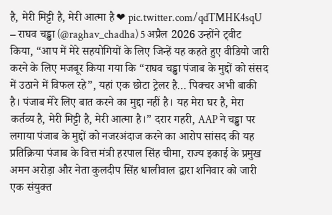है, मेरी मिट्टी है, मेरी आत्मा है❤ pic.twitter.com/qdTMHK4sqU – राघव चड्ढा (@raghav_chadha) 5 अप्रैल 2026 उन्होंने ट्वीट किया, “आप में मेरे सहयोगियों के लिए जिन्हें यह कहते हुए वीडियो जारी करने के लिए मजबूर किया गया कि “राघव चड्ढा पंजाब के मुद्दों को संसद में उठाने में विफल रहे”, यहां एक छोटा ट्रेलर है… पिक्चर अभी बाकी है। पंजाब मेरे लिए बात करने का मुद्दा नहीं है। यह मेरा घर है, मेरा कर्तव्य है, मेरी मिट्टी है, मेरी आत्मा है।” दरार गहरी, AAP ने चड्ढा पर लगाया पंजाब के मुद्दों को नजरअंदाज करने का आरोप सांसद की यह प्रतिक्रिया पंजाब के वित्त मंत्री हरपाल सिंह चीमा, राज्य इकाई के प्रमुख अमन अरोड़ा और नेता कुलदीप सिंह धालीवाल द्वारा शनिवार को जारी एक संयुक्त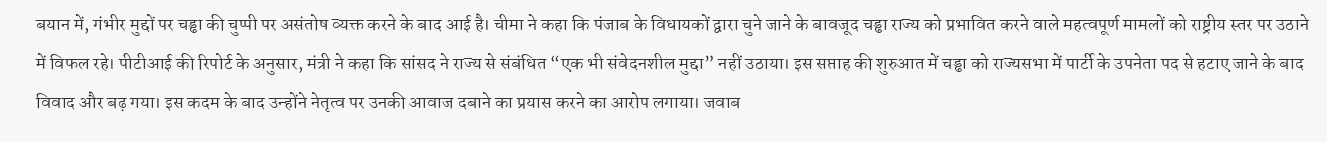बयान में, गंभीर मुद्दों पर चड्ढा की चुप्पी पर असंतोष व्यक्त करने के बाद आई है। चीमा ने कहा कि पंजाब के विधायकों द्वारा चुने जाने के बावजूद चड्ढा राज्य को प्रभावित करने वाले महत्वपूर्ण मामलों को राष्ट्रीय स्तर पर उठाने में विफल रहे। पीटीआई की रिपोर्ट के अनुसार, मंत्री ने कहा कि सांसद ने राज्य से संबंधित “एक भी संवेदनशील मुद्दा” नहीं उठाया। इस सप्ताह की शुरुआत में चड्ढा को राज्यसभा में पार्टी के उपनेता पद से हटाए जाने के बाद विवाद और बढ़ गया। इस कदम के बाद उन्होंने नेतृत्व पर उनकी आवाज दबाने का प्रयास करने का आरोप लगाया। जवाब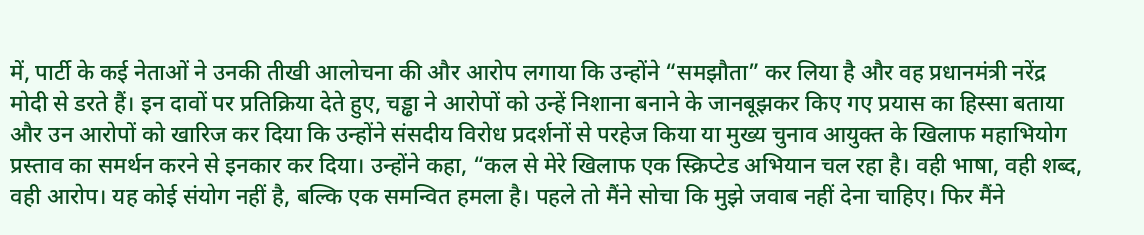में, पार्टी के कई नेताओं ने उनकी तीखी आलोचना की और आरोप लगाया कि उन्होंने “समझौता” कर लिया है और वह प्रधानमंत्री नरेंद्र मोदी से डरते हैं। इन दावों पर प्रतिक्रिया देते हुए, चड्ढा ने आरोपों को उन्हें निशाना बनाने के जानबूझकर किए गए प्रयास का हिस्सा बताया और उन आरोपों को खारिज कर दिया कि उन्होंने संसदीय विरोध प्रदर्शनों से परहेज किया या मुख्य चुनाव आयुक्त के खिलाफ महाभियोग प्रस्ताव का समर्थन करने से इनकार कर दिया। उन्होंने कहा, “कल से मेरे खिलाफ एक स्क्रिप्टेड अभियान चल रहा है। वही भाषा, वही शब्द, वही आरोप। यह कोई संयोग नहीं है, बल्कि एक समन्वित हमला है। पहले तो मैंने सोचा कि मुझे जवाब नहीं देना चाहिए। फिर मैंने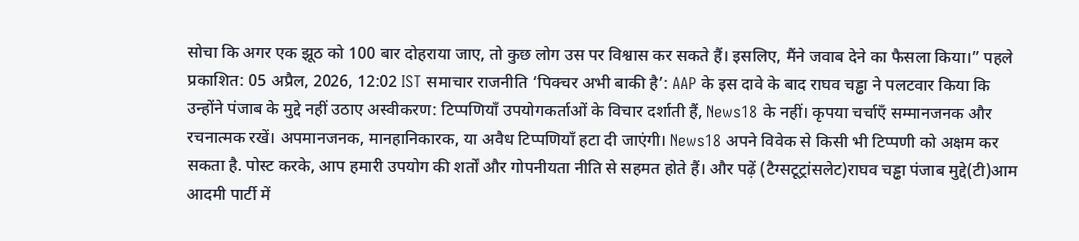सोचा कि अगर एक झूठ को 100 बार दोहराया जाए, तो कुछ लोग उस पर विश्वास कर सकते हैं। इसलिए, मैंने जवाब देने का फैसला किया।” पहले प्रकाशित: 05 अप्रैल, 2026, 12:02 IST समाचार राजनीति ‘पिक्चर अभी बाकी है’: AAP के इस दावे के बाद राघव चड्ढा ने पलटवार किया कि उन्होंने पंजाब के मुद्दे नहीं उठाए अस्वीकरण: टिप्पणियाँ उपयोगकर्ताओं के विचार दर्शाती हैं, News18 के नहीं। कृपया चर्चाएँ सम्मानजनक और रचनात्मक रखें। अपमानजनक, मानहानिकारक, या अवैध टिप्पणियाँ हटा दी जाएंगी। News18 अपने विवेक से किसी भी टिप्पणी को अक्षम कर सकता है. पोस्ट करके, आप हमारी उपयोग की शर्तों और गोपनीयता नीति से सहमत होते हैं। और पढ़ें (टैग्सटूट्रांसलेट)राघव चड्ढा पंजाब मुद्दे(टी)आम आदमी पार्टी में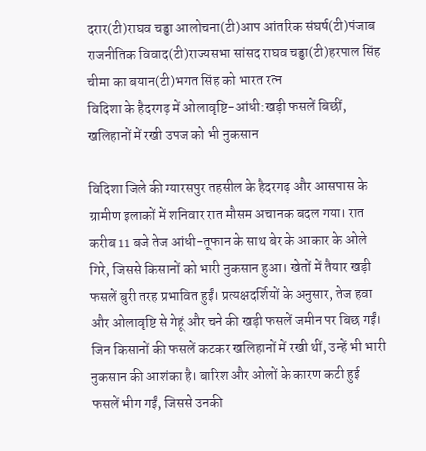दरार(टी)राघव चड्ढा आलोचना(टी)आप आंतरिक संघर्ष(टी)पंजाब राजनीतिक विवाद(टी)राज्यसभा सांसद राघव चड्ढा(टी)हरपाल सिंह चीमा का बयान(टी)भगत सिंह को भारत रत्न
विदिशा के हैदरगढ़ में ओलावृष्टि-आंधी:खड़ी फसलें बिछीं, खलिहानों में रखी उपज को भी नुकसान

विदिशा जिले की ग्यारसपुर तहसील के हैदरगढ़ और आसपास के ग्रामीण इलाकों में शनिवार रात मौसम अचानक बदल गया। रात करीब 11 बजे तेज आंधी-तूफान के साथ बेर के आकार के ओले गिरे, जिससे किसानों को भारी नुकसान हुआ। खेतों में तैयार खड़ी फसलें बुरी तरह प्रभावित हुईं। प्रत्यक्षदर्शियों के अनुसार, तेज हवा और ओलावृष्टि से गेहूं और चने की खड़ी फसलें जमीन पर बिछ गईं। जिन किसानों की फसलें कटकर खलिहानों में रखी थीं, उन्हें भी भारी नुकसान की आशंका है। बारिश और ओलों के कारण कटी हुई फसलें भीग गईं, जिससे उनकी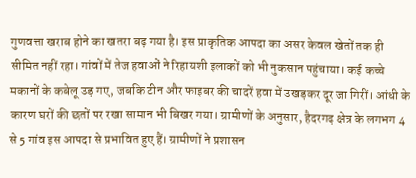गुणवत्ता खराब होने का खतरा बढ़ गया है। इस प्राकृतिक आपदा का असर केवल खेतों तक ही सीमित नहीं रहा। गांवों में तेज हवाओं ने रिहायशी इलाकों को भी नुकसान पहुंचाया। कई कच्चे मकानों के कबेलू उड़ गए, जबकि टीन और फाइबर की चादरें हवा में उखड़कर दूर जा गिरीं। आंधी के कारण घरों की छतों पर रखा सामान भी बिखर गया। ग्रामीणों के अनुसार, हैदरगढ़ क्षेत्र के लगभग 4 से 5 गांव इस आपदा से प्रभावित हुए हैं। ग्रामीणों ने प्रशासन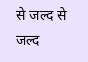से जल्द से जल्द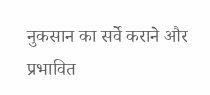नुकसान का सर्वे कराने और प्रभावित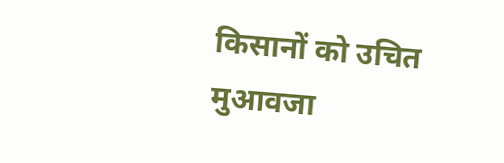किसानों को उचित मुआवजा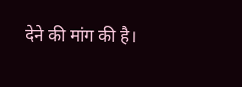देने की मांग की है।